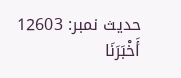حدیث نمبر: 12603
أَخْبَرَنَا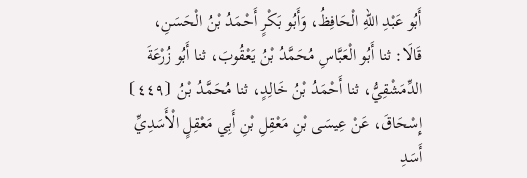أَبُو عَبْدِ اللهِ الْحَافِظُ، وَأَبُو بَكْرٍ أَحْمَدُ بْنُ الْحَسَنِ، قَالَا: ثنا أَبُو الْعَبَّاسِ مُحَمَّدُ بْنُ يَعْقُوبَ، ثنا أَبُو زُرْعَةَ الدِّمَشْقِيُّ، ثنا أَحْمَدُ بْنُ خَالِدٍ، ثنا مُحَمَّدُ بْنُ ⦗٤٤٩⦘ إِسْحَاقَ، عَنْ عِيسَى بْنِ مَعْقِلِ بْنِ أَبِي مَعْقِلٍ الْأَسَدِيِّ أَسَدِ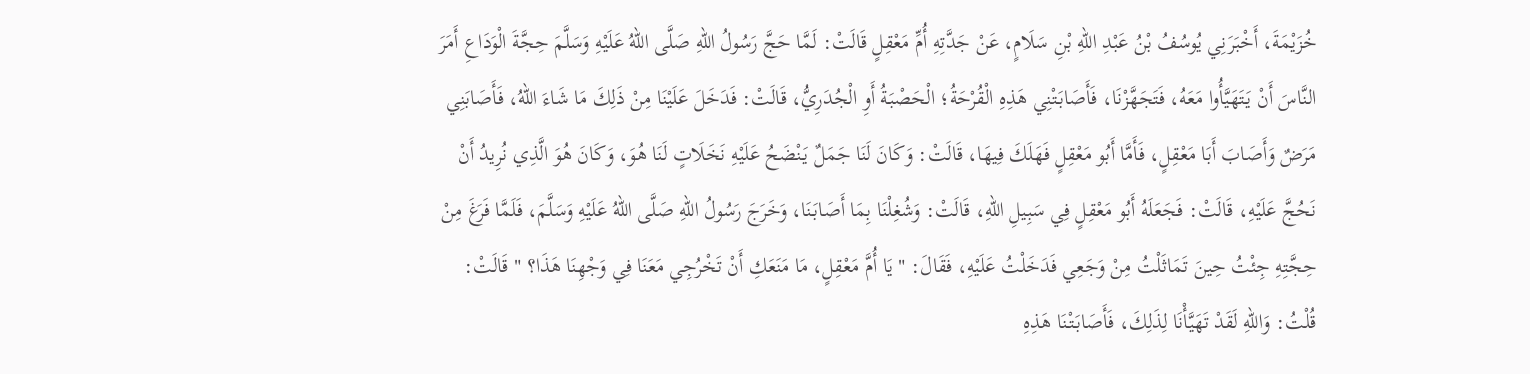خُزَيْمَةَ، أَخْبَرَنِي يُوسُفُ بْنُ عَبْدِ اللهِ بْنِ سَلَامٍ، عَنْ جَدَّتِهِ أُمِّ مَعْقِلٍ قَالَتْ: لَمَّا حَجَّ رَسُولُ اللهِ صَلَّى اللهُ عَلَيْهِ وَسَلَّمَ حِجَّةَ الْوَدَاعِ أَمَرَ النَّاسَ أَنْ يَتَهَيَّأُوا مَعَهُ، فَتَجَهَّزْنَا، فَأَصَابَتْنِي هَذِهِ الْقُرْحَةُ؛ الْحَصْبَةُ أَوِ الْجُدَرِيُّ، قَالَتْ: فَدَخَلَ عَلَيْنَا مِنْ ذَلِكَ مَا شَاءَ اللهُ، فَأَصَابَنِي مَرَضٌ وَأَصَابَ أَبَا مَعْقِلٍ، فَأَمَّا أَبُو مَعْقِلٍ فَهَلَكَ فِيهَا، قَالَتْ: وَكَانَ لَنَا جَمَلٌ يَنْضَحُ عَلَيْهِ نَخَلَاتٍ لَنَا هُوَ، وَكَانَ هُوَ الَّذِي نُرِيدُ أَنْ نَحُجَّ عَلَيْهِ، قَالَتْ: فَجَعَلَهُ أَبُو مَعْقِلٍ فِي سَبِيلِ اللهِ، قَالَتْ: وَشُغِلْنَا بِمَا أَصَابَنَا، وَخَرَجَ رَسُولُ اللهِ صَلَّى اللهُ عَلَيْهِ وَسَلَّمَ، فَلَمَّا فَرَغَ مِنْ حِجَّتِهِ جِئْتُ حِينَ تَمَاثَلْتُ مِنْ وَجَعِي فَدَخَلْتُ عَلَيْهِ، فَقَالَ: " يَا أُمَّ مَعْقِلٍ، مَا مَنَعَكِ أَنْ تَخْرُجِي مَعَنَا فِي وَجْهِنَا هَذَا؟ " قَالَتْ: قُلْتُ: وَاللهِ لَقَدْ تَهَيَّأْنَا لِذَلِكَ، فَأَصَابَتْنَا هَذِهِ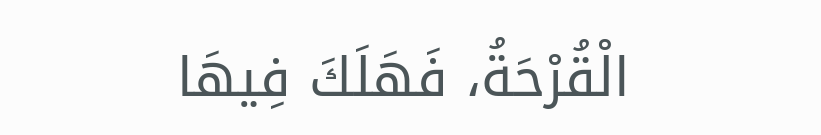الْقُرْحَةُ، فَهَلَكَ فِيهَا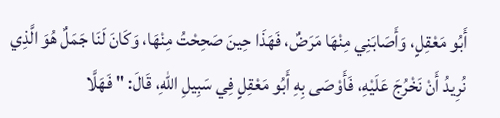أَبُو مَعْقِلٍ، وَأَصَابَنِي مِنْهَا مَرَضٌ، فَهَذَا حِينَ صَحِحْتُ مِنْهَا، وَكَانَ لَنَا جَمَلٌ هُوَ الَّذِي نُرِيدُ أَنْ نَخْرُجَ عَلَيْهِ، فَأَوْصَى بِهِ أَبُو مَعْقِلٍ فِي سَبِيلِ اللهِ، قَالَ: " فَهَلَّا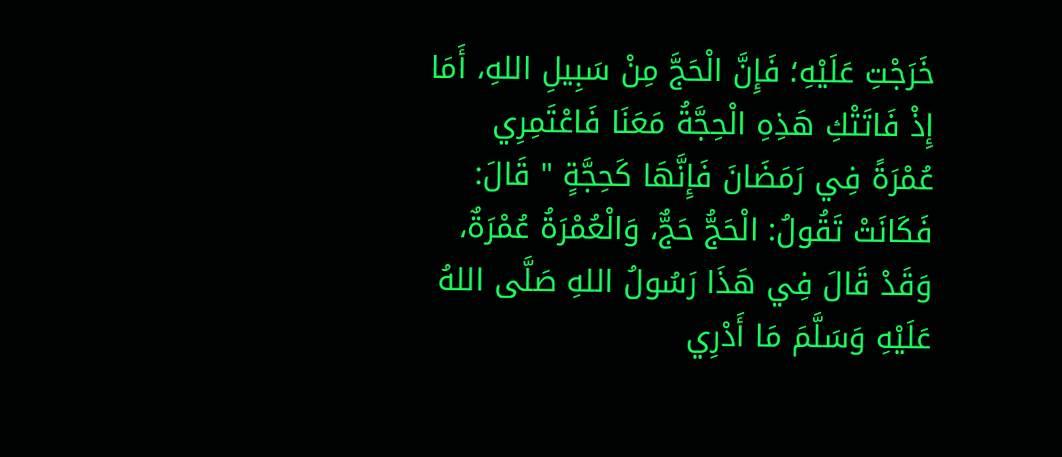خَرَجْتِ عَلَيْهِ؛ فَإِنَّ الْحَجَّ مِنْ سَبِيلِ اللهِ، أَمَا إِذْ فَاتَتْكِ هَذِهِ الْحِجَّةُ مَعَنَا فَاعْتَمِرِي عُمْرَةً فِي رَمَضَانَ فَإِنَّهَا كَحِجَّةٍ " قَالَ: فَكَانَتْ تَقُولُ: الْحَجُّ حَجٌّ، وَالْعُمْرَةُ عُمْرَةٌ، وَقَدْ قَالَ فِي هَذَا رَسُولُ اللهِ صَلَّى اللهُ عَلَيْهِ وَسَلَّمَ مَا أَدْرِي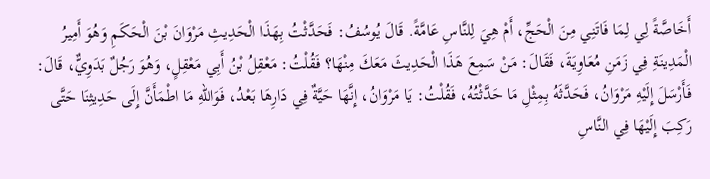أَخَاصَّةً لِي لِمَا فَاتَنِي مِنَ الْحَجِّ، أَمْ هِيَ لِلنَّاسِ عَامَّةً. قَالَ يُوسُفُ: فَحَدَّثْتُ بِهَذَا الْحَدِيثِ مَرْوَانَ بْنَ الْحَكَمِ وَهُوَ أَمِيرُ الْمَدِينَةِ فِي زَمَنِ مُعَاوِيَةَ، فَقَالَ: مَنْ سَمِعَ هَذَا الْحَدِيثَ مَعَكَ مِنْهَا؟ فَقُلْتُ: مَعْقِلُ بْنُ أَبِي مَعْقِلٍ، وَهُوَ رَجُلٌ بَدَوِيٌّ، قَالَ: فَأَرْسَلَ إِلَيْهِ مَرْوَانُ، فَحَدَّثَهُ بِمِثْلِ مَا حَدَّثْتُهُ، فَقُلْتُ: يَا مَرْوَانُ، إِنَّهَا حَيَّةٌ فِي دَارِهَا بَعْدُ، فَوَاللهِ مَا اطْمَأَنَّ إِلَى حَدِيثِنَا حَتَّى رَكِبَ إِلَيْهَا فِي النَّاسِ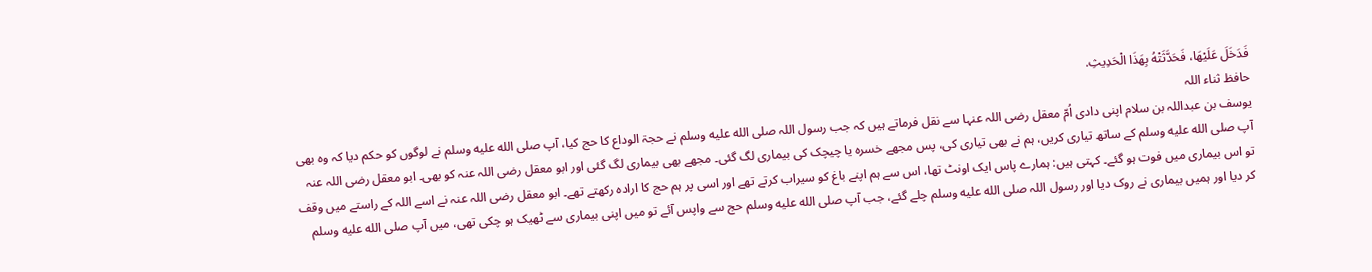فَدَخَلَ عَلَيْهَا، فَحَدَّثَتْهُ بِهَذَا الْحَدِيثِ.
حافظ ثناء اللہ
یوسف بن عبداللہ بن سلام اپنی دادی اُمّ معقل رضی اللہ عنہا سے نقل فرماتے ہیں کہ جب رسول اللہ صلى الله عليه وسلم نے حجۃ الوداع کا حج کیا، آپ صلى الله عليه وسلم نے لوگوں کو حکم دیا کہ وہ بھی آپ صلى الله عليه وسلم کے ساتھ تیاری کریں، ہم نے بھی تیاری کی، پس مجھے خسرہ یا چیچک کی بیماری لگ گئی۔ مجھے بھی بیماری لگ گئی اور ابو معقل رضی اللہ عنہ کو بھی۔ ابو معقل رضی اللہ عنہ تو اس بیماری میں فوت ہو گئے۔ کہتی ہیں: ہمارے پاس ایک اونٹ تھا، اس سے ہم اپنے باغ کو سیراب کرتے تھے اور اسی پر ہم حج کا ارادہ رکھتے تھے۔ ابو معقل رضی اللہ عنہ نے اسے اللہ کے راستے میں وقف کر دیا اور ہمیں بیماری نے روک دیا اور رسول اللہ صلى الله عليه وسلم چلے گئے، جب آپ صلى الله عليه وسلم حج سے واپس آئے تو میں اپنی بیماری سے ٹھیک ہو چکی تھی، میں آپ صلى الله عليه وسلم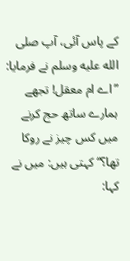کے پاس آئی، آپ صلى الله عليه وسلم نے فرمایا: ”اے ام معقل! تجھے ہمارے ساتھ حج کرنے میں کس چیز نے روکا تھا؟“ کہتی ہیں: میں نے کہا: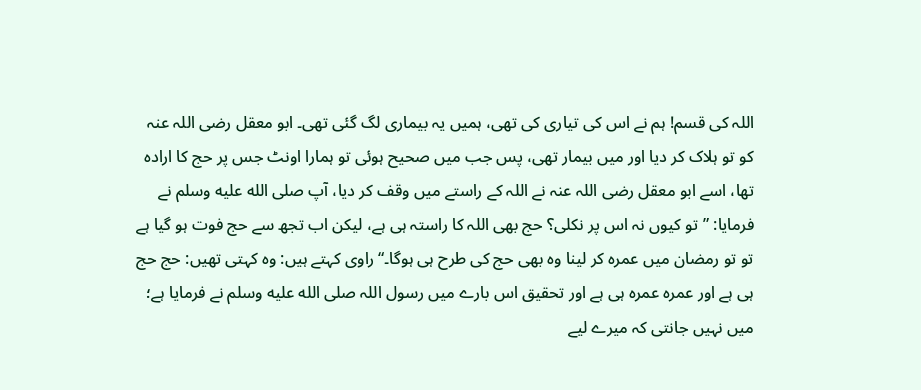اللہ کی قسم! ہم نے اس کی تیاری کی تھی، ہمیں یہ بیماری لگ گئی تھی۔ ابو معقل رضی اللہ عنہ کو تو ہلاک کر دیا اور میں بیمار تھی، پس جب میں صحیح ہوئی تو ہمارا اونٹ جس پر حج کا ارادہ تھا، اسے ابو معقل رضی اللہ عنہ نے اللہ کے راستے میں وقف کر دیا، آپ صلى الله عليه وسلم نے فرمایا: ”تو کیوں نہ اس پر نکلی؟ حج بھی اللہ کا راستہ ہی ہے، لیکن اب تجھ سے حج فوت ہو گیا ہے تو تو رمضان میں عمرہ کر لینا وہ بھی حج کی طرح ہی ہوگا۔“ راوی کہتے ہیں: وہ کہتی تھیں: حج حج ہی ہے اور عمرہ عمرہ ہی ہے اور تحقیق اس بارے میں رسول اللہ صلى الله عليه وسلم نے فرمایا ہے؛ میں نہیں جانتی کہ میرے لیے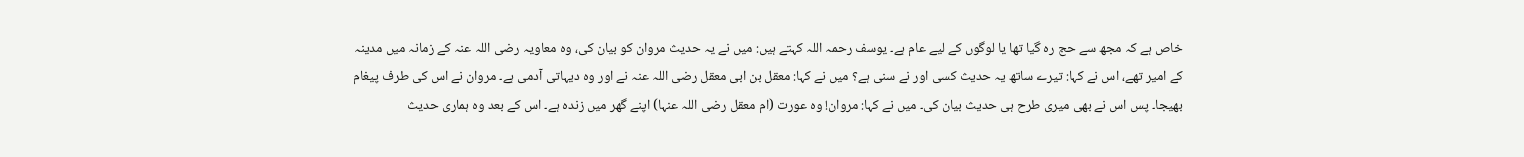خاص ہے کہ مجھ سے حج رہ گیا تھا یا لوگوں کے لیے عام ہے۔ یوسف رحمہ اللہ کہتے ہیں: میں نے یہ حدیث مروان کو بیان کی، وہ معاویہ رضی اللہ عنہ کے زمانہ میں مدینہ کے امیر تھے، اس نے کہا: تیرے ساتھ یہ حدیث کسی اور نے سنی ہے؟ میں نے کہا: معقل بن ابی معقل رضی اللہ عنہ نے اور وہ دیہاتی آدمی ہے۔ مروان نے اس کی طرف پیغام بھیجا۔ پس اس نے بھی میری طرح ہی حدیث بیان کی۔ میں نے کہا: مروان! وہ عورت (ام معقل رضی اللہ عنہا) اپنے گھر میں زندہ ہے۔ اس کے بعد وہ ہماری حدیث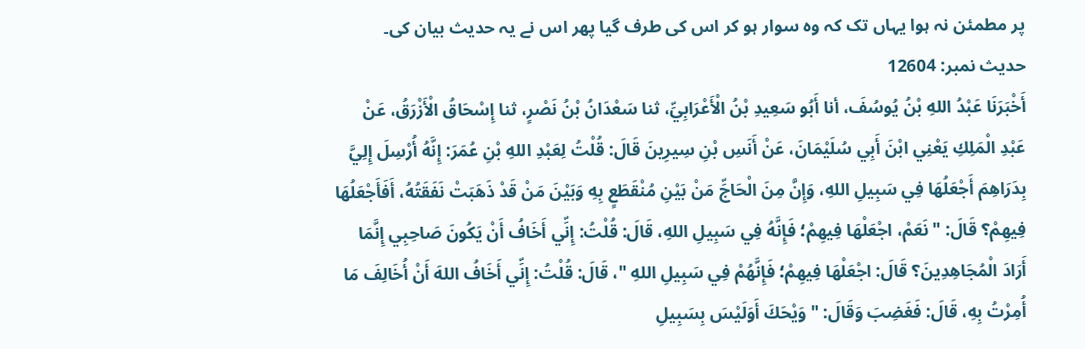پر مطمئن نہ ہوا یہاں تک کہ وہ سوار ہو کر اس کی طرف گیا پھر اس نے یہ حدیث بیان کی۔
حدیث نمبر: 12604
أَخْبَرَنَا عَبْدُ اللهِ بْنُ يُوسُفَ، أنا أَبُو سَعِيدِ بْنُ الْأَعْرَابِيِّ، ثنا سَعْدَانُ بْنُ نَصْرٍ، ثنا إِسْحَاقُ الْأَزْرَقُ، عَنْ عَبْدِ الْمَلِكِ يَعْنِي ابْنَ أَبِي سُلَيْمَانَ، عَنْ أَنَسِ بْنِ سِيرِينَ قَالَ: قُلْتُ لِعَبْدِ اللهِ بْنِ عُمَرَ: إِنَّهُ أُرْسِلَ إِلِيَّ بِدَرَاهِمَ أَجْعَلُهَا فِي سَبِيلِ اللهِ، وَإِنَّ مِنَ الْحَاجِّ مَنْ بَيْنِ مُنْقَطَعٍ بِهِ وَبَيْنَ مَنْ قَدْ ذَهَبَتْ نَفَقَتُهُ، أَفَأَجْعَلُهَا فِيهِمْ؟ قَالَ: " نَعَمْ، اجْعَلْهَا فِيهِمْ؛ فَإِنَّهُ فِي سَبِيلِ اللهِ، قَالَ: قُلْتُ: إِنِّي أَخَافُ أَنْ يَكُونَ صَاحِبِي إِنَّمَا أَرَادَ الْمُجَاهِدِينَ؟ قَالَ: اجْعَلْهَا فِيهِمْ؛ فَإِنَّهُمْ فِي سَبِيلِ اللهِ "، قَالَ: قُلْتُ: إِنِّي أَخَافُ اللهَ أَنْ أُخَالِفَ مَا أُمِرْتُ بِهِ، قَالَ: فَغَضِبَ وَقَالَ: " وَيْحَكَ أَوَلَيْسَ بِسَبِيلِ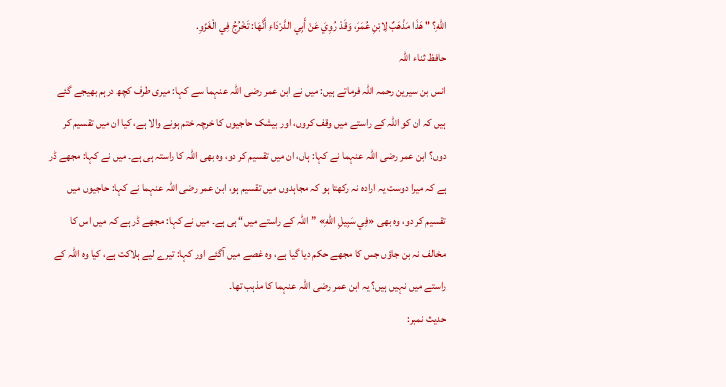اللهِ؟ " هَذَا مَذْهَبٌ لِابْنِ عُمَرَ، وَقَدْ رُوِيَ عَنْ أَبِي الدَّرْدَاءِ أَنَّهَا: تَخْرُجُ فِي الْغَزْوِ.
حافظ ثناء اللہ
انس بن سیرین رحمہ اللہ فرماتے ہیں: میں نے ابن عمر رضی اللہ عنہما سے کہا: میری طرف کچھ درہم بھیجے گئے ہیں کہ ان کو اللہ کے راستے میں وقف کروں، اور بیشک حاجیوں کا خرچہ ختم ہونے والا ہے، کیا ان میں تقسیم کر دوں؟ ابن عمر رضی اللہ عنہما نے کہا: ہاں، ان میں تقسیم کر دو، وہ بھی اللہ کا راستہ ہی ہے۔ میں نے کہا: مجھے ڈر ہے کہ میرا دوست یہ ارادہ نہ رکھتا ہو کہ مجاہدوں میں تقسیم ہو، ابن عمر رضی اللہ عنہما نے کہا: حاجیوں میں تقسیم کر دو، وہ بھی «فِي سَبِيلِ اللّٰهِ» ”اللہ کے راستے میں“ ہی ہے۔ میں نے کہا: مجھے ڈر ہے کہ میں اس کا مخالف نہ بن جاؤں جس کا مجھے حکم دیا گیا ہے، وہ غصے میں آگئے اور کہا: تیرے لیے ہلاکت ہے، کیا وہ اللہ کے راستے میں نہیں ہیں؟ یہ ابن عمر رضی اللہ عنہما کا مذہب تھا۔
حدیث نمبر: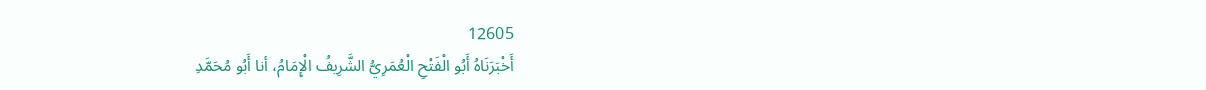12605
أَخْبَرَنَاهُ أَبُو الْفَتْحِ الْعُمَرِيُّ الشَّرِيفُ الْإِمَامُ، أنا أَبُو مُحَمَّدِ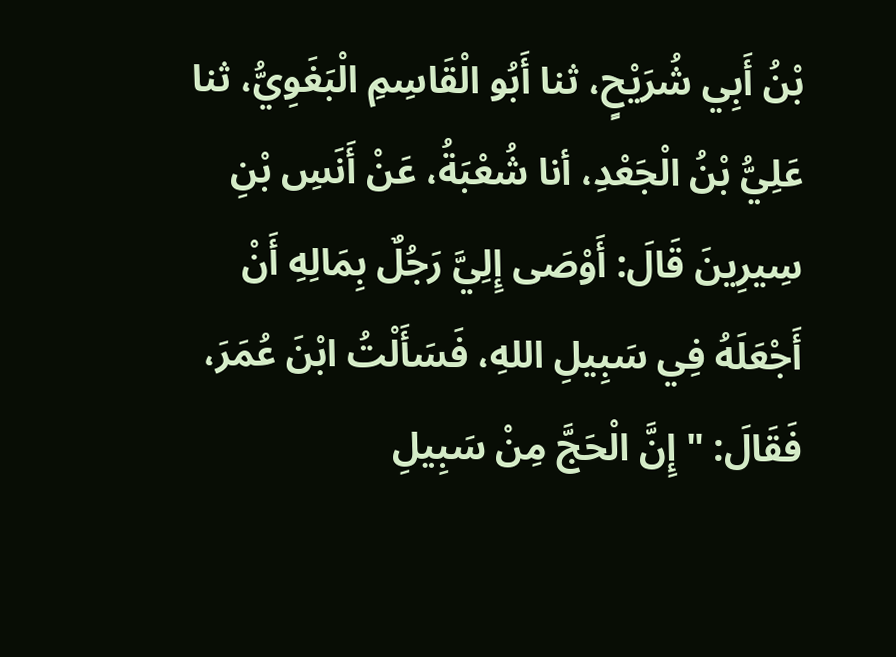بْنُ أَبِي شُرَيْحٍ، ثنا أَبُو الْقَاسِمِ الْبَغَوِيُّ، ثنا عَلِيُّ بْنُ الْجَعْدِ، أنا شُعْبَةُ، عَنْ أَنَسِ بْنِ سِيرِينَ قَالَ: أَوْصَى إِلِيَّ رَجُلٌ بِمَالِهِ أَنْ أَجْعَلَهُ فِي سَبِيلِ اللهِ، فَسَأَلْتُ ابْنَ عُمَرَ، فَقَالَ: " إِنَّ الْحَجَّ مِنْ سَبِيلِ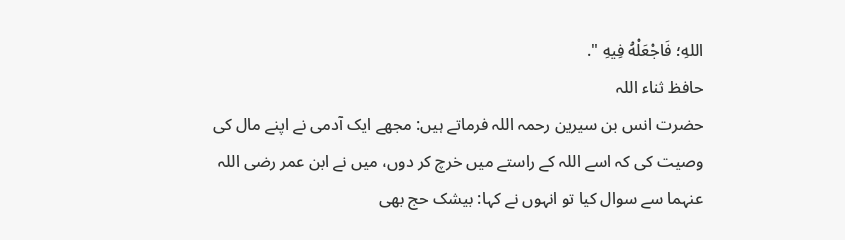اللهِ؛ فَاجْعَلْهُ فِيهِ ".
حافظ ثناء اللہ
حضرت انس بن سیرین رحمہ اللہ فرماتے ہیں: مجھے ایک آدمی نے اپنے مال کی وصیت کی کہ اسے اللہ کے راستے میں خرچ کر دوں، میں نے ابن عمر رضی اللہ عنہما سے سوال کیا تو انہوں نے کہا: بیشک حج بھی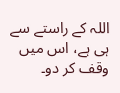اللہ کے راستے سے ہی ہے، اس میں وقف کر دو۔